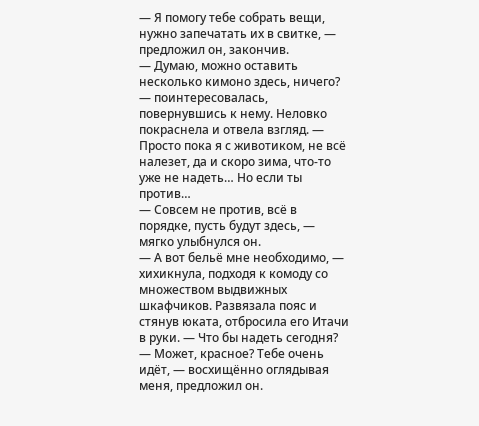— Я помогу тебе собрать вещи, нужно запечатать их в свитке, — предложил он, закончив.
— Думаю, можно оставить несколько кимоно здесь, ничего? — поинтересовалась, повернувшись к нему. Неловко покраснела и отвела взгляд. — Просто пока я с животиком, не всё налезет, да и скоро зима, что-то уже не надеть… Но если ты против…
— Совсем не против, всё в порядке, пусть будут здесь, — мягко улыбнулся он.
— А вот бельё мне необходимо, — хихикнула, подходя к комоду со множеством выдвижных шкафчиков. Развязала пояс и стянув юката, отбросила его Итачи в руки. — Что бы надеть сегодня?
— Может, красное? Тебе очень идёт, — восхищённо оглядывая меня, предложил он.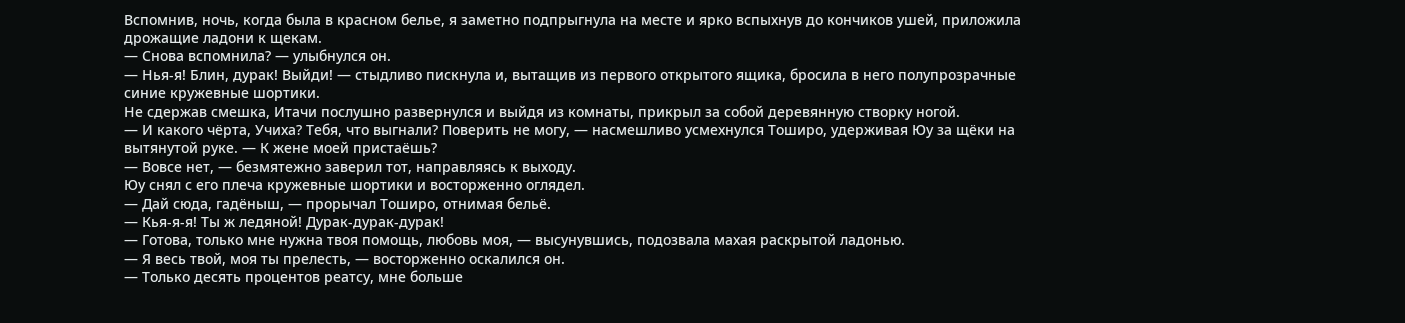Вспомнив, ночь, когда была в красном белье, я заметно подпрыгнула на месте и ярко вспыхнув до кончиков ушей, приложила дрожащие ладони к щекам.
— Снова вспомнила? — улыбнулся он.
— Нья-я! Блин, дурак! Выйди! — стыдливо пискнула и, вытащив из первого открытого ящика, бросила в него полупрозрачные синие кружевные шортики.
Не сдержав смешка, Итачи послушно развернулся и выйдя из комнаты, прикрыл за собой деревянную створку ногой.
— И какого чёрта, Учиха? Тебя, что выгнали? Поверить не могу, — насмешливо усмехнулся Тоширо, удерживая Юу за щёки на вытянутой руке. — К жене моей пристаёшь?
— Вовсе нет, — безмятежно заверил тот, направляясь к выходу.
Юу снял с его плеча кружевные шортики и восторженно оглядел.
— Дай сюда, гадёныш, — прорычал Тоширо, отнимая бельё.
— Кья-я-я! Ты ж ледяной! Дурак-дурак-дурак!
— Готова, только мне нужна твоя помощь, любовь моя, — высунувшись, подозвала махая раскрытой ладонью.
— Я весь твой, моя ты прелесть, — восторженно оскалился он.
— Только десять процентов реатсу, мне больше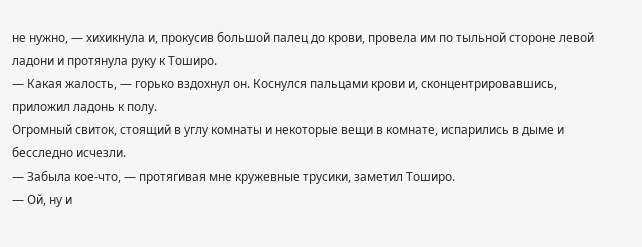не нужно, — хихикнула и, прокусив большой палец до крови, провела им по тыльной стороне левой ладони и протянула руку к Тоширо.
— Какая жалость, — горько вздохнул он. Коснулся пальцами крови и, сконцентрировавшись, приложил ладонь к полу.
Огромный свиток, стоящий в углу комнаты и некоторые вещи в комнате, испарились в дыме и бесследно исчезли.
— Забыла кое-что, — протягивая мне кружевные трусики, заметил Тоширо.
— Ой, ну и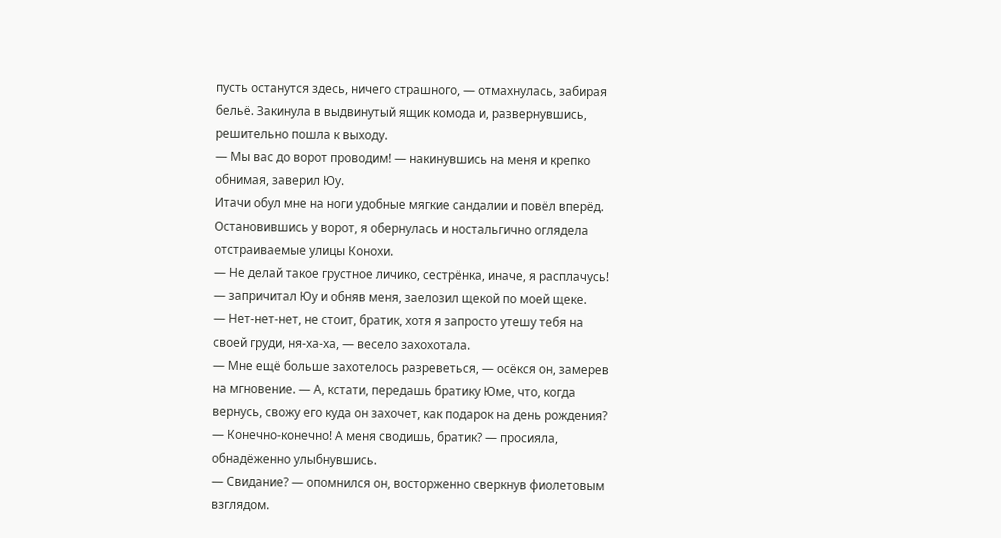пусть останутся здесь, ничего страшного, — отмахнулась, забирая бельё. Закинула в выдвинутый ящик комода и, развернувшись, решительно пошла к выходу.
— Мы вас до ворот проводим! — накинувшись на меня и крепко обнимая, заверил Юу.
Итачи обул мне на ноги удобные мягкие сандалии и повёл вперёд.
Остановившись у ворот, я обернулась и ностальгично оглядела отстраиваемые улицы Конохи.
— Не делай такое грустное личико, сестрёнка, иначе, я расплачусь! — запричитал Юу и обняв меня, заелозил щекой по моей щеке.
— Нет-нет-нет, не стоит, братик, хотя я запросто утешу тебя на своей груди, ня-ха-ха, — весело захохотала.
— Мне ещё больше захотелось разреветься, — осёкся он, замерев на мгновение. — А, кстати, передашь братику Юме, что, когда вернусь, свожу его куда он захочет, как подарок на день рождения?
— Конечно-конечно! А меня сводишь, братик? — просияла, обнадёженно улыбнувшись.
— Свидание? — опомнился он, восторженно сверкнув фиолетовым взглядом.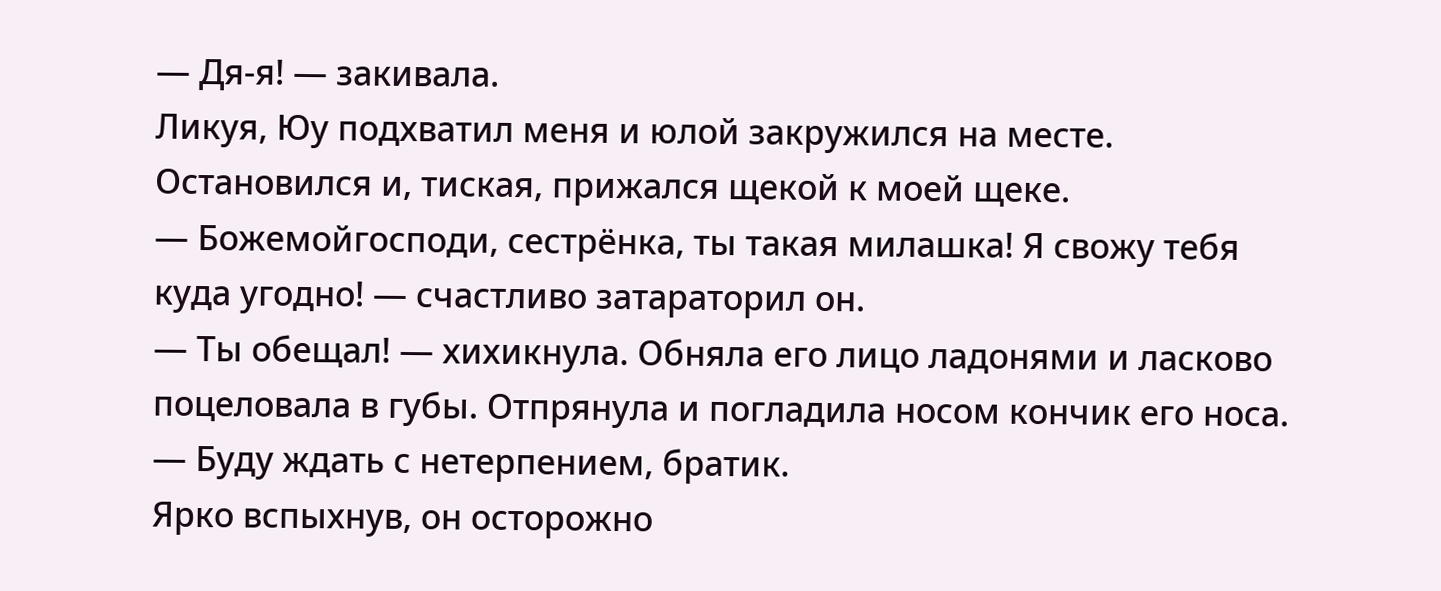— Дя-я! — закивала.
Ликуя, Юу подхватил меня и юлой закружился на месте. Остановился и, тиская, прижался щекой к моей щеке.
— Божемойгосподи, сестрёнка, ты такая милашка! Я свожу тебя куда угодно! — счастливо затараторил он.
— Ты обещал! — хихикнула. Обняла его лицо ладонями и ласково поцеловала в губы. Отпрянула и погладила носом кончик его носа. — Буду ждать с нетерпением, братик.
Ярко вспыхнув, он осторожно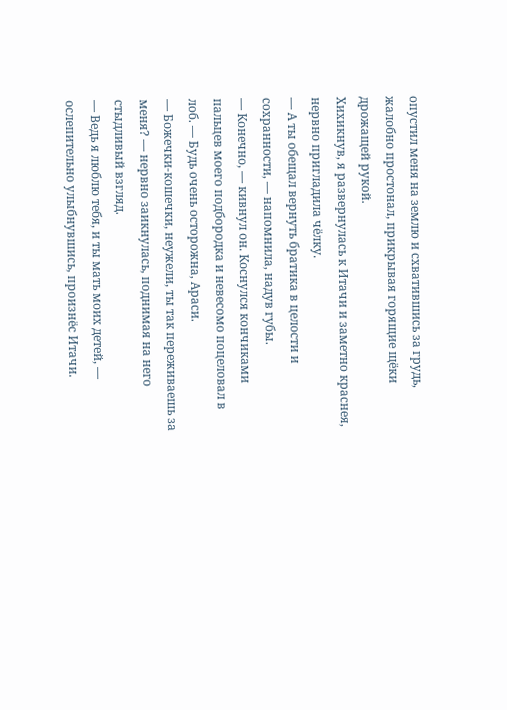опустил меня на землю и схватившись за грудь, жалобно простонал, прикрывая горящие щёки дрожащей рукой.
Хихикнув, я развернулась к Итачи и заметно краснея, нервно пригладила чёлку.
— А ты обещал вернуть братика в целости и сохранности, — напомнила, надув губы.
— Конечно, — кивнул он. Коснулся кончиками пальцев моего подбородка и невесомо поцеловал в лоб. — Будь очень осторожна, Араси.
— Божечки-кошечки, неужели, ты так переживаешь за меня? — нервно заикнулась, поднимая на него стыдливый взгляд.
— Ведь я люблю тебя, и ты мать моих детей, — ослепительно улыбнувшись, произнёс Итачи.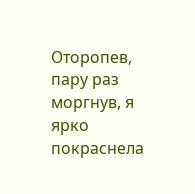Оторопев, пару раз моргнув, я ярко покраснела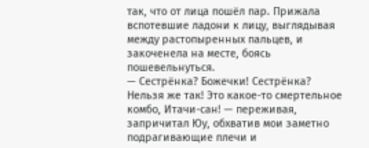так, что от лица пошёл пар. Прижала вспотевшие ладони к лицу, выглядывая между растопыренных пальцев, и закоченела на месте, боясь пошевельнуться.
— Сестрёнка? Божечки! Сестрёнка? Нельзя же так! Это какое-то смертельное комбо, Итачи-сан! — переживая, запричитал Юу, обхватив мои заметно подрагивающие плечи и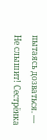пытаясь дозваться. — Не слышит! Сестрёнка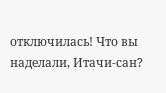отключилась! Что вы наделали, Итачи-сан?